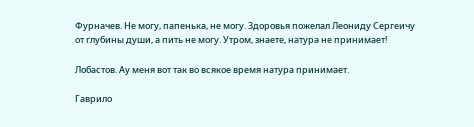Фурначев. Не могу, папенька, не могу. Здоровья пожелал Леониду Сергеичу от глубины души, а пить не могу. Утром, знаете, натура не принимает!

Лобастов. Ау меня вот так во всякое время натура принимает.

Гаврило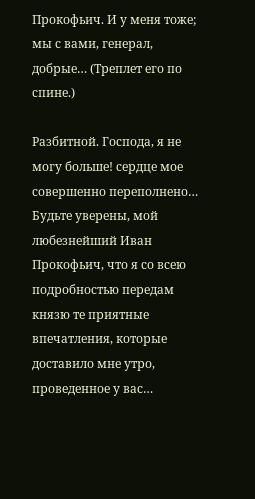Прокофьич. И у меня тоже; мы с вами, генерал, добрые… (Треплет его по спине.)

Разбитной. Господа, я не могу больше! сердце мое совершенно переполнено… Будьте уверены, мой любезнейший Иван Прокофьич, что я со всею подробностью передам князю те приятные впечатления, которые доставило мне утро, проведенное у вас…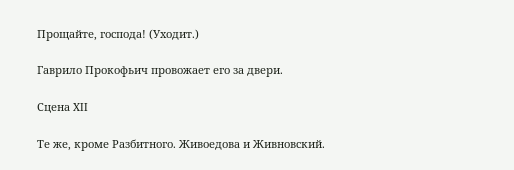Прощайте, господа! (Уходит.)

Гаврило Прокофьич провожает его за двери.

Сцена XII

Те же, кроме Разбитного. Живоедова и Живновский.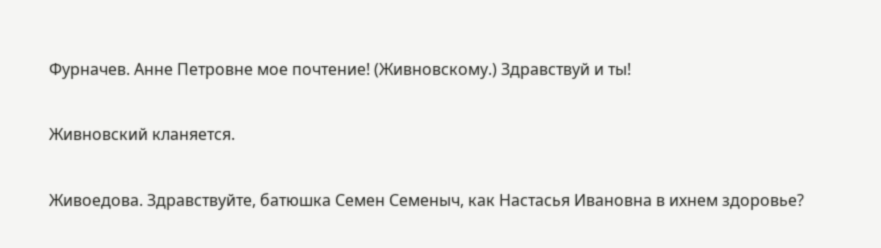Фурначев. Анне Петровне мое почтение! (Живновскому.) Здравствуй и ты!

Живновский кланяется.

Живоедова. Здравствуйте, батюшка Семен Семеныч, как Настасья Ивановна в ихнем здоровье?